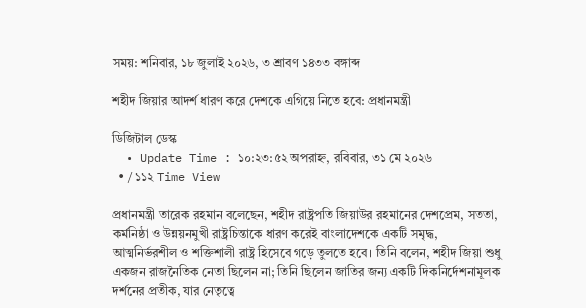সময়: শনিবার, ১৮ জুলাই ২০২৬, ৩ শ্রাবণ ১৪৩৩ বঙ্গাব্দ

শহীদ জিয়ার আদর্শ ধারণ করে দেশকে এগিয়ে নিতে হবে: প্রধানমন্ত্রী

ডিজিটাল ডেস্ক
  • Update Time : ১০:২৩:৫২ অপরাহ্ন, রবিবার, ৩১ মে ২০২৬
  • / ১১২ Time View

প্রধানমন্ত্রী তারেক রহমান বলেছেন, শহীদ রাষ্ট্রপতি জিয়াউর রহমানের দেশপ্রেম, সততা, কর্মনিষ্ঠা ও উন্নয়নমুখী রাষ্ট্রচিন্তাকে ধারণ করেই বাংলাদেশকে একটি সমৃদ্ধ, আত্মনির্ভরশীল ও শক্তিশালী রাষ্ট্র হিসেবে গড়ে তুলতে হবে। তিনি বলেন, শহীদ জিয়া শুধু একজন রাজনৈতিক নেতা ছিলেন না; তিনি ছিলেন জাতির জন্য একটি দিকনির্দেশনামূলক দর্শনের প্রতীক, যার নেতৃত্বে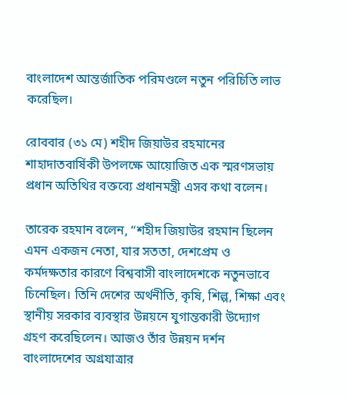বাংলাদেশ আন্তর্জাতিক পরিমণ্ডলে নতুন পরিচিতি লাভ করেছিল।

রোববার (৩১ মে) শহীদ জিয়াউর রহমানের শাহাদাতবার্ষিকী উপলক্ষে আয়োজিত এক স্মরণসভায় প্রধান অতিথির বক্তব্যে প্রধানমন্ত্রী এসব কথা বলেন।

তারেক রহমান বলেন, “শহীদ জিয়াউর রহমান ছিলেন এমন একজন নেতা, যার সততা, দেশপ্রেম ও কর্মদক্ষতার কারণে বিশ্ববাসী বাংলাদেশকে নতুনভাবে চিনেছিল। তিনি দেশের অর্থনীতি, কৃষি, শিল্প, শিক্ষা এবং স্থানীয় সরকার ব্যবস্থার উন্নয়নে যুগান্তকারী উদ্যোগ গ্রহণ করেছিলেন। আজও তাঁর উন্নয়ন দর্শন বাংলাদেশের অগ্রযাত্রার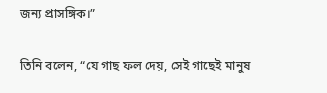জন্য প্রাসঙ্গিক।”

তিনি বলেন, “যে গাছ ফল দেয়, সেই গাছেই মানুষ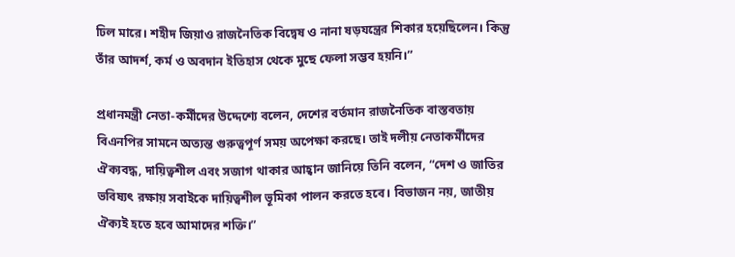ঢিল মারে। শহীদ জিয়াও রাজনৈতিক বিদ্বেষ ও নানা ষড়যন্ত্রের শিকার হয়েছিলেন। কিন্তু তাঁর আদর্শ, কর্ম ও অবদান ইতিহাস থেকে মুছে ফেলা সম্ভব হয়নি।”

প্রধানমন্ত্রী নেতা-কর্মীদের উদ্দেশ্যে বলেন, দেশের বর্তমান রাজনৈতিক বাস্তবতায় বিএনপির সামনে অত্যন্ত গুরুত্বপূর্ণ সময় অপেক্ষা করছে। তাই দলীয় নেতাকর্মীদের ঐক্যবদ্ধ, দায়িত্বশীল এবং সজাগ থাকার আহ্বান জানিয়ে তিনি বলেন, “দেশ ও জাতির ভবিষ্যৎ রক্ষায় সবাইকে দায়িত্বশীল ভূমিকা পালন করতে হবে। বিভাজন নয়, জাতীয় ঐক্যই হতে হবে আমাদের শক্তি।”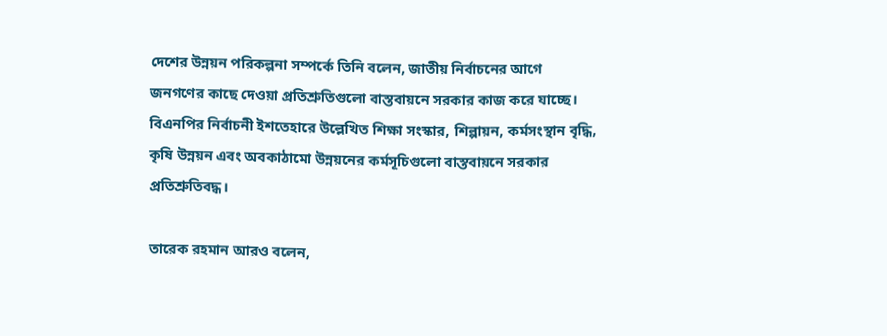দেশের উন্নয়ন পরিকল্পনা সম্পর্কে তিনি বলেন, জাতীয় নির্বাচনের আগে জনগণের কাছে দেওয়া প্রতিশ্রুতিগুলো বাস্তবায়নে সরকার কাজ করে যাচ্ছে। বিএনপির নির্বাচনী ইশতেহারে উল্লেখিত শিক্ষা সংস্কার, শিল্পায়ন, কর্মসংস্থান বৃদ্ধি, কৃষি উন্নয়ন এবং অবকাঠামো উন্নয়নের কর্মসূচিগুলো বাস্তবায়নে সরকার প্রতিশ্রুতিবদ্ধ।

তারেক রহমান আরও বলেন,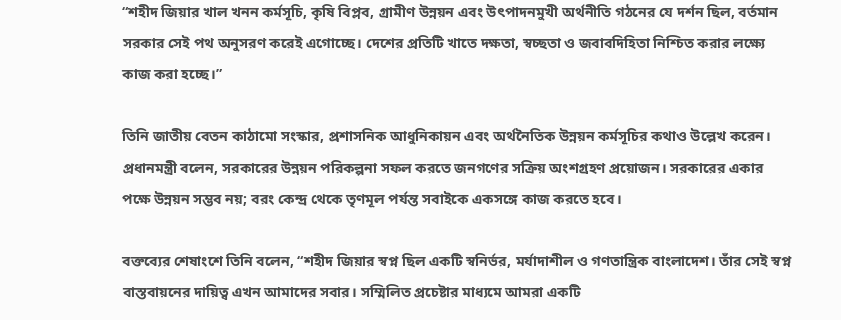“শহীদ জিয়ার খাল খনন কর্মসূচি, কৃষি বিপ্লব, গ্রামীণ উন্নয়ন এবং উৎপাদনমুখী অর্থনীতি গঠনের যে দর্শন ছিল, বর্তমান সরকার সেই পথ অনুসরণ করেই এগোচ্ছে। দেশের প্রতিটি খাতে দক্ষতা, স্বচ্ছতা ও জবাবদিহিতা নিশ্চিত করার লক্ষ্যে কাজ করা হচ্ছে।”

তিনি জাতীয় বেতন কাঠামো সংস্কার, প্রশাসনিক আধুনিকায়ন এবং অর্থনৈতিক উন্নয়ন কর্মসূচির কথাও উল্লেখ করেন। প্রধানমন্ত্রী বলেন, সরকারের উন্নয়ন পরিকল্পনা সফল করতে জনগণের সক্রিয় অংশগ্রহণ প্রয়োজন। সরকারের একার পক্ষে উন্নয়ন সম্ভব নয়; বরং কেন্দ্র থেকে তৃণমূল পর্যন্ত সবাইকে একসঙ্গে কাজ করতে হবে।

বক্তব্যের শেষাংশে তিনি বলেন, “শহীদ জিয়ার স্বপ্ন ছিল একটি স্বনির্ভর, মর্যাদাশীল ও গণতান্ত্রিক বাংলাদেশ। তাঁর সেই স্বপ্ন বাস্তবায়নের দায়িত্ব এখন আমাদের সবার। সম্মিলিত প্রচেষ্টার মাধ্যমে আমরা একটি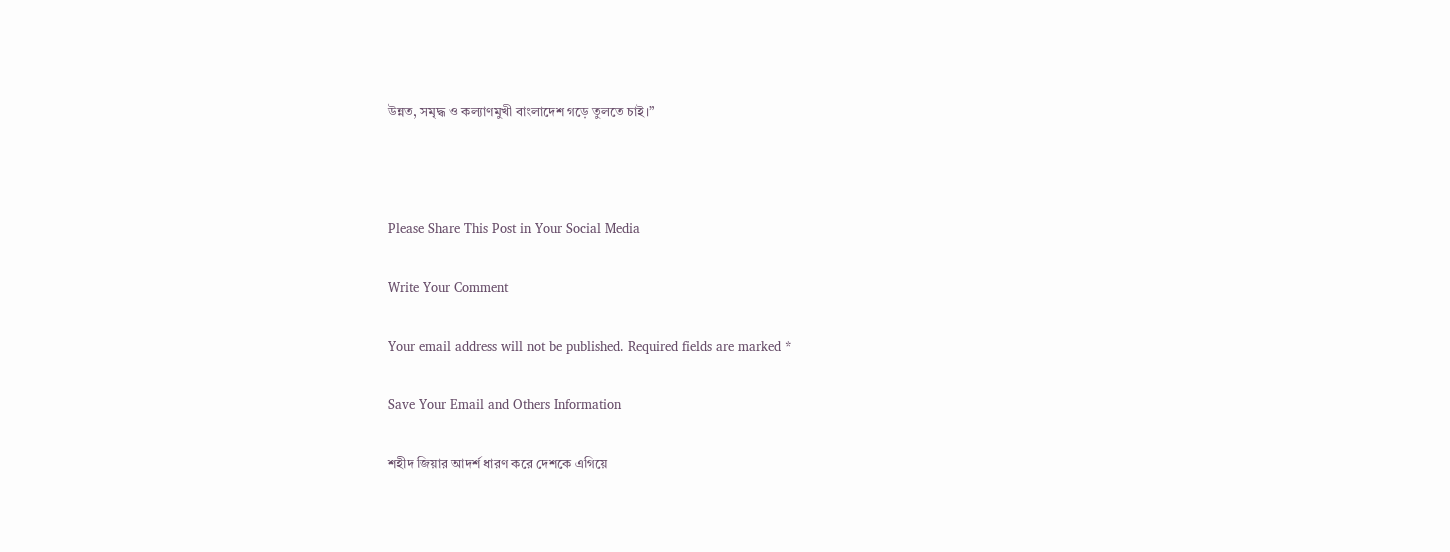উন্নত, সমৃদ্ধ ও কল্যাণমুখী বাংলাদেশ গড়ে তুলতে চাই।”



Please Share This Post in Your Social Media

Write Your Comment

Your email address will not be published. Required fields are marked *

Save Your Email and Others Information

শহীদ জিয়ার আদর্শ ধারণ করে দেশকে এগিয়ে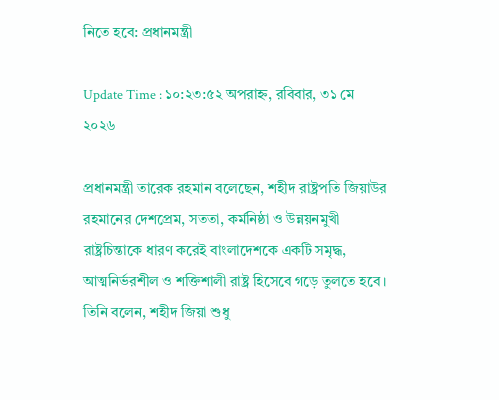নিতে হবে: প্রধানমন্ত্রী

Update Time : ১০:২৩:৫২ অপরাহ্ন, রবিবার, ৩১ মে ২০২৬

প্রধানমন্ত্রী তারেক রহমান বলেছেন, শহীদ রাষ্ট্রপতি জিয়াউর রহমানের দেশপ্রেম, সততা, কর্মনিষ্ঠা ও উন্নয়নমুখী রাষ্ট্রচিন্তাকে ধারণ করেই বাংলাদেশকে একটি সমৃদ্ধ, আত্মনির্ভরশীল ও শক্তিশালী রাষ্ট্র হিসেবে গড়ে তুলতে হবে। তিনি বলেন, শহীদ জিয়া শুধু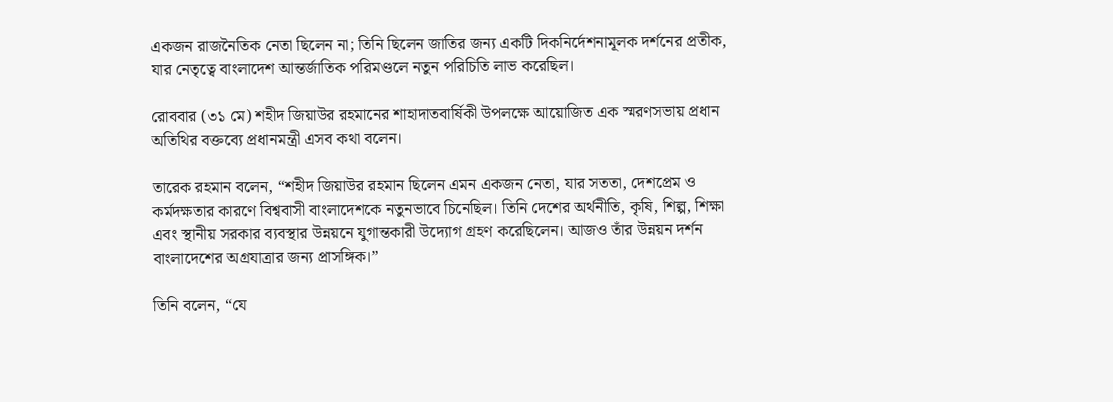একজন রাজনৈতিক নেতা ছিলেন না; তিনি ছিলেন জাতির জন্য একটি দিকনির্দেশনামূলক দর্শনের প্রতীক, যার নেতৃত্বে বাংলাদেশ আন্তর্জাতিক পরিমণ্ডলে নতুন পরিচিতি লাভ করেছিল।

রোববার (৩১ মে) শহীদ জিয়াউর রহমানের শাহাদাতবার্ষিকী উপলক্ষে আয়োজিত এক স্মরণসভায় প্রধান অতিথির বক্তব্যে প্রধানমন্ত্রী এসব কথা বলেন।

তারেক রহমান বলেন, “শহীদ জিয়াউর রহমান ছিলেন এমন একজন নেতা, যার সততা, দেশপ্রেম ও কর্মদক্ষতার কারণে বিশ্ববাসী বাংলাদেশকে নতুনভাবে চিনেছিল। তিনি দেশের অর্থনীতি, কৃষি, শিল্প, শিক্ষা এবং স্থানীয় সরকার ব্যবস্থার উন্নয়নে যুগান্তকারী উদ্যোগ গ্রহণ করেছিলেন। আজও তাঁর উন্নয়ন দর্শন বাংলাদেশের অগ্রযাত্রার জন্য প্রাসঙ্গিক।”

তিনি বলেন, “যে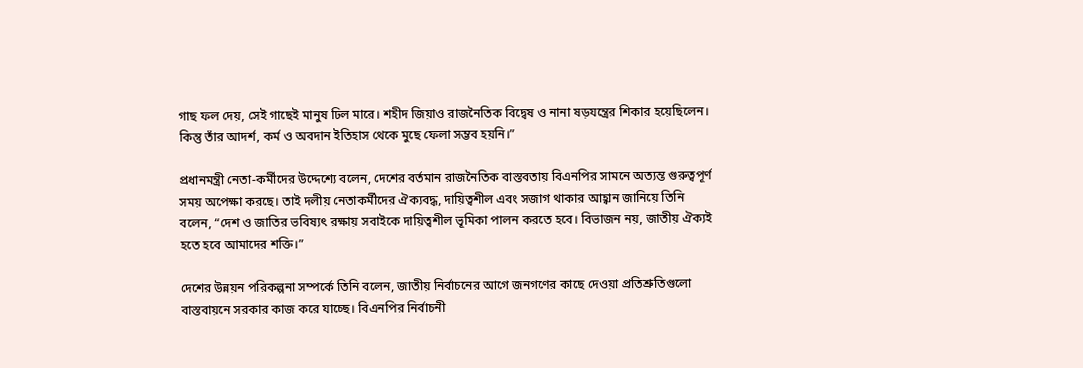গাছ ফল দেয়, সেই গাছেই মানুষ ঢিল মারে। শহীদ জিয়াও রাজনৈতিক বিদ্বেষ ও নানা ষড়যন্ত্রের শিকার হয়েছিলেন। কিন্তু তাঁর আদর্শ, কর্ম ও অবদান ইতিহাস থেকে মুছে ফেলা সম্ভব হয়নি।”

প্রধানমন্ত্রী নেতা-কর্মীদের উদ্দেশ্যে বলেন, দেশের বর্তমান রাজনৈতিক বাস্তবতায় বিএনপির সামনে অত্যন্ত গুরুত্বপূর্ণ সময় অপেক্ষা করছে। তাই দলীয় নেতাকর্মীদের ঐক্যবদ্ধ, দায়িত্বশীল এবং সজাগ থাকার আহ্বান জানিয়ে তিনি বলেন, “দেশ ও জাতির ভবিষ্যৎ রক্ষায় সবাইকে দায়িত্বশীল ভূমিকা পালন করতে হবে। বিভাজন নয়, জাতীয় ঐক্যই হতে হবে আমাদের শক্তি।”

দেশের উন্নয়ন পরিকল্পনা সম্পর্কে তিনি বলেন, জাতীয় নির্বাচনের আগে জনগণের কাছে দেওয়া প্রতিশ্রুতিগুলো বাস্তবায়নে সরকার কাজ করে যাচ্ছে। বিএনপির নির্বাচনী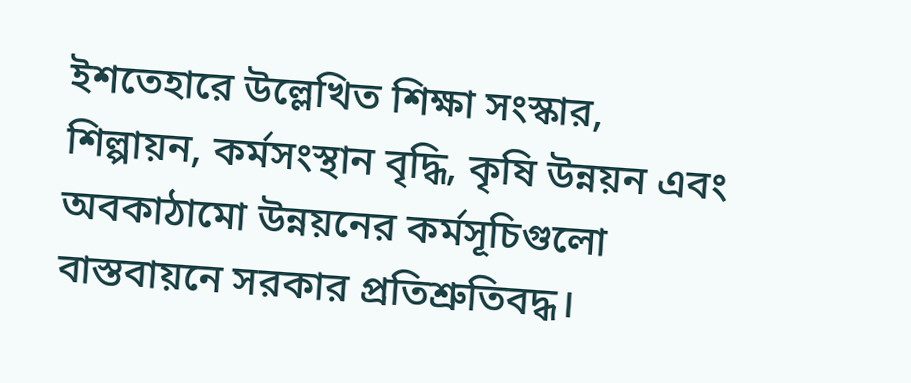ইশতেহারে উল্লেখিত শিক্ষা সংস্কার, শিল্পায়ন, কর্মসংস্থান বৃদ্ধি, কৃষি উন্নয়ন এবং অবকাঠামো উন্নয়নের কর্মসূচিগুলো বাস্তবায়নে সরকার প্রতিশ্রুতিবদ্ধ।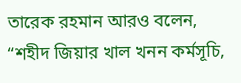তারেক রহমান আরও বলেন, “শহীদ জিয়ার খাল খনন কর্মসূচি,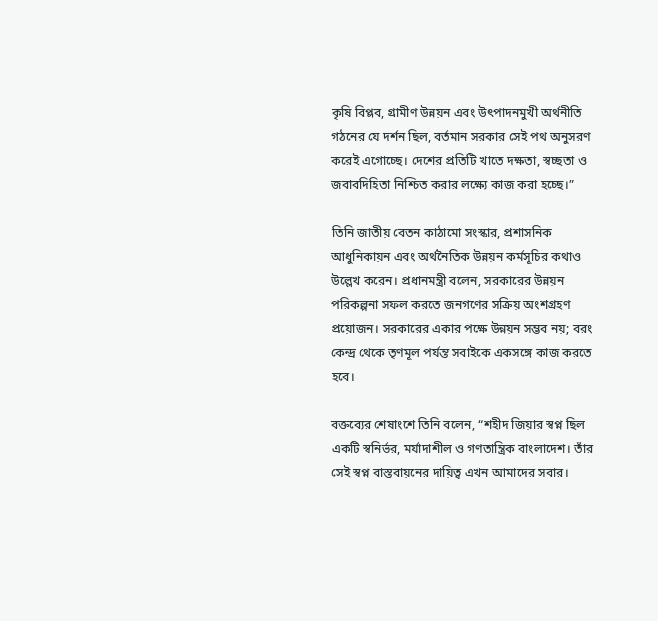কৃষি বিপ্লব, গ্রামীণ উন্নয়ন এবং উৎপাদনমুখী অর্থনীতি গঠনের যে দর্শন ছিল, বর্তমান সরকার সেই পথ অনুসরণ করেই এগোচ্ছে। দেশের প্রতিটি খাতে দক্ষতা, স্বচ্ছতা ও জবাবদিহিতা নিশ্চিত করার লক্ষ্যে কাজ করা হচ্ছে।”

তিনি জাতীয় বেতন কাঠামো সংস্কার, প্রশাসনিক আধুনিকায়ন এবং অর্থনৈতিক উন্নয়ন কর্মসূচির কথাও উল্লেখ করেন। প্রধানমন্ত্রী বলেন, সরকারের উন্নয়ন পরিকল্পনা সফল করতে জনগণের সক্রিয় অংশগ্রহণ প্রয়োজন। সরকারের একার পক্ষে উন্নয়ন সম্ভব নয়; বরং কেন্দ্র থেকে তৃণমূল পর্যন্ত সবাইকে একসঙ্গে কাজ করতে হবে।

বক্তব্যের শেষাংশে তিনি বলেন, “শহীদ জিয়ার স্বপ্ন ছিল একটি স্বনির্ভর, মর্যাদাশীল ও গণতান্ত্রিক বাংলাদেশ। তাঁর সেই স্বপ্ন বাস্তবায়নের দায়িত্ব এখন আমাদের সবার।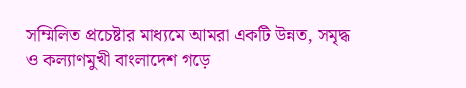সম্মিলিত প্রচেষ্টার মাধ্যমে আমরা একটি উন্নত, সমৃদ্ধ ও কল্যাণমুখী বাংলাদেশ গড়ে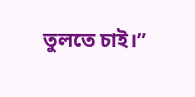তুলতে চাই।”